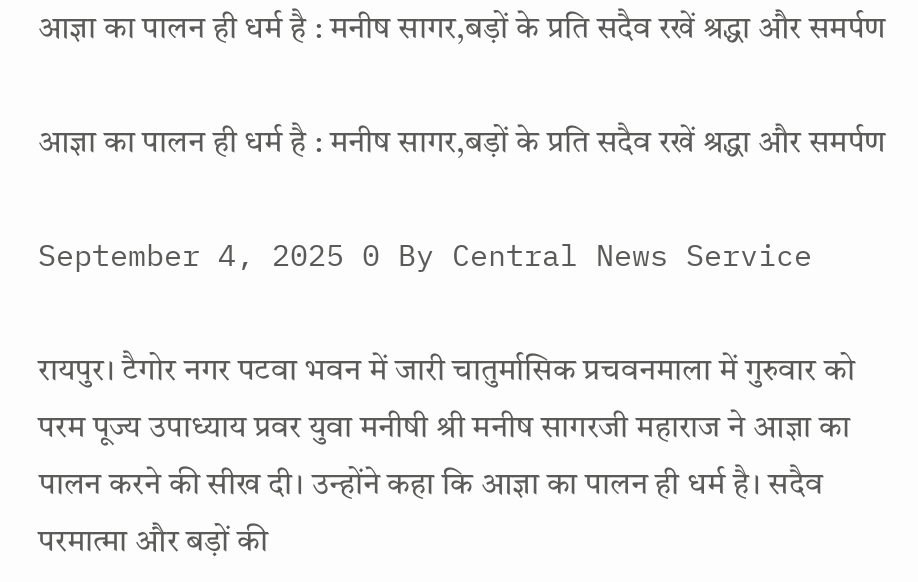आज्ञा का पालन ही धर्म है : मनीष सागर,बड़ों के प्रति सदैव रखें श्रद्धा और समर्पण

आज्ञा का पालन ही धर्म है : मनीष सागर,बड़ों के प्रति सदैव रखें श्रद्धा और समर्पण

September 4, 2025 0 By Central News Service

रायपुर। टैगोर नगर पटवा भवन में जारी चातुर्मासिक प्रचवनमाला में गुरुवार को परम पूज्य उपाध्याय प्रवर युवा मनीषी श्री मनीष सागरजी महाराज ने आज्ञा का पालन करने की सीख दी। उन्होंने कहा कि आज्ञा का पालन ही धर्म है। सदैव परमात्मा और बड़ों की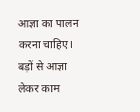आज्ञा का पालन करना चाहिए। बड़ों से आज्ञा लेकर काम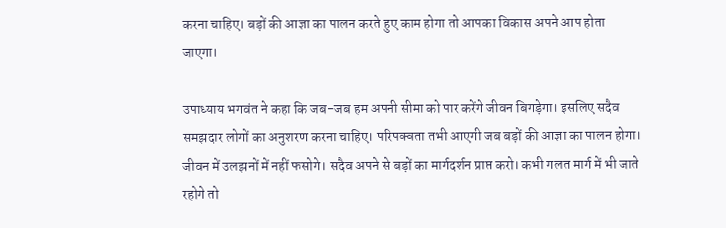करना चाहिए। बड़ों की आज्ञा का पालन करते हुए काम होगा तो आपका विकास अपने आप होता जाएगा।

उपाध्याय भगवंत ने कहा कि जब-जब हम अपनी सीमा को पार करेंगे जीवन बिगड़ेगा। इसलिए सदैव समझदार लोगों का अनुशरण करना चाहिए। परिपक्वता तभी आएगी जब बड़ों की आज्ञा का पालन होगा। जीवन में उलझनों में नहीं फसोगे। सदैव अपने से बड़ों का मार्गदर्शन प्राप्त करो। कभी गलत मार्ग में भी जाते रहोगे तो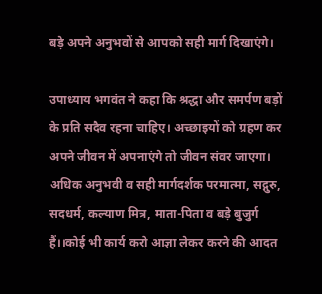बड़े अपने अनुभवों से आपको सही मार्ग दिखाएंगे।

उपाध्याय भगवंत ने कहा कि श्रद्धा और समर्पण बड़ों के प्रति सदैव रहना चाहिए। अच्छाइयों को ग्रहण कर अपने जीवन में अपनाएंगे तो जीवन संवर जाएगा। अधिक अनुभवी व सही मार्गदर्शक परमात्मा, सद्गुरु, सदधर्म, कल्याण मित्र, माता-पिता व बड़े बुजुर्ग हैं।।कोई भी कार्य करो आज्ञा लेकर करने की आदत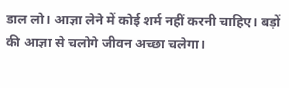डाल लो। आज्ञा लेने में कोई शर्म नहीं करनी चाहिए। बड़ों की आज्ञा से चलोगे जीवन अच्छा चलेगा।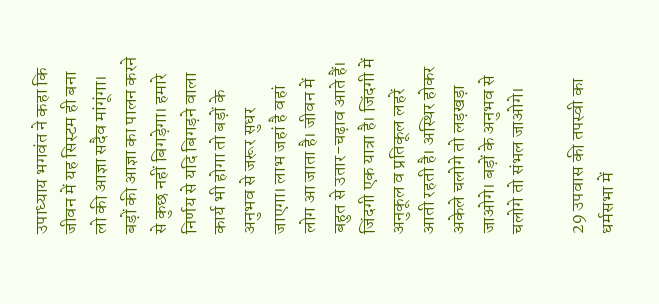उपाध्याय भगवंत ने कहा कि जीवन में यह सिस्टम ही बना लो की आज्ञा सदैव मांगूंगा। बड़ों की आज्ञा का पालन करने से कुछ नहीं बिगड़ेगा। हमारे निर्णय से यदि बिगड़ने वाला कार्य भी होगा तो बड़ों के अनुभव से जरूर सुधर जाएगा। लाभ जहां है वहां लोग आ जाता है। जीवन में बहुत से उतार-चढ़ाव आते हैं। जिंदगी एक यात्रा है। जिंदगी में अनुकूल व प्रतिकूल लहरें आती रहती है। अस्थिर होकर अकेले चलोगे तो लड़खड़ा जाओगे। बड़ों के अनुभव से चलोगे तो संभल जाओगे।

29 उपवास की तपस्वी का धर्मसभा में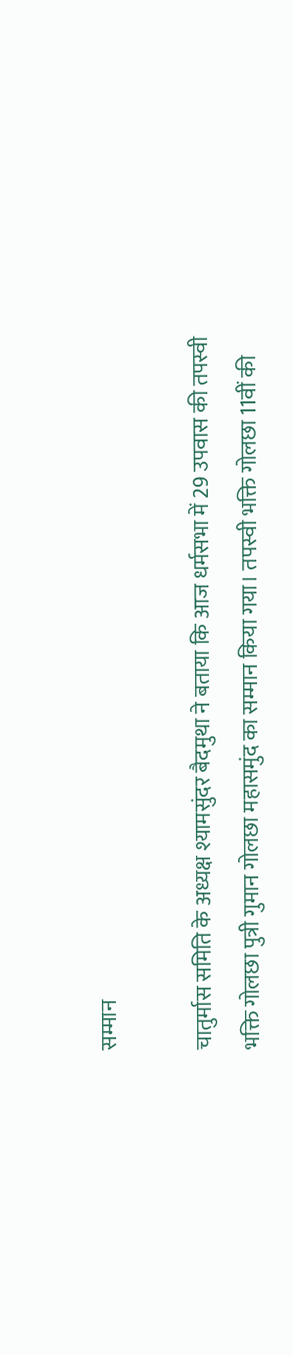सम्मान

चातुर्मास समिति के अध्यक्ष श्यामसुंदर बैदमुथा ने बताया कि आज धर्मसभा में 29 उपवास की तपस्वी भक्ति गोलछा पुत्री गुमान गोलछा महासमुंद का सम्मान किया गया। तपस्वी भक्ति गोलछा 11वीं की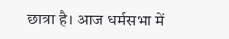छात्रा है। आज धर्मसभा में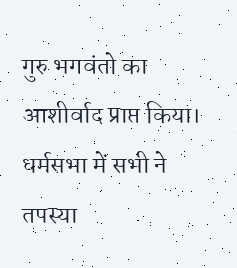गुरु भगवंतो का आशीर्वाद प्राप्त किया। धर्मसभा में सभी ने तपस्या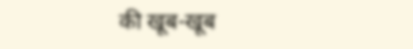की खूब-खूब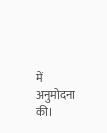में अनुमोदना की।